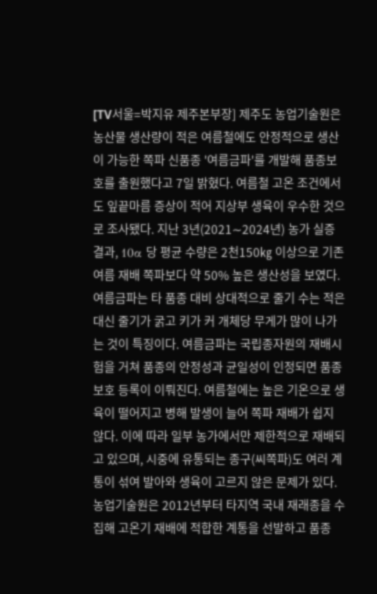[TV서울=박지유 제주본부장] 제주도 농업기술원은 농산물 생산량이 적은 여름철에도 안정적으로 생산이 가능한 쪽파 신품종 '여름금파'를 개발해 품종보호를 출원했다고 7일 밝혔다. 여름철 고온 조건에서도 잎끝마름 증상이 적어 지상부 생육이 우수한 것으로 조사됐다. 지난 3년(2021∼2024년) 농가 실증 결과, 10α 당 평균 수량은 2천150㎏ 이상으로 기존 여름 재배 쪽파보다 약 50% 높은 생산성을 보였다. 여름금파는 타 품종 대비 상대적으로 줄기 수는 적은 대신 줄기가 굵고 키가 커 개체당 무게가 많이 나가는 것이 특징이다. 여름금파는 국립종자원의 재배시험을 거쳐 품종의 안정성과 균일성이 인정되면 품종보호 등록이 이뤄진다. 여름철에는 높은 기온으로 생육이 떨어지고 병해 발생이 늘어 쪽파 재배가 쉽지 않다. 이에 따라 일부 농가에서만 제한적으로 재배되고 있으며, 시중에 유통되는 종구(씨쪽파)도 여러 계통이 섞여 발아와 생육이 고르지 않은 문제가 있다. 농업기술원은 2012년부터 타지역 국내 재래종을 수집해 고온기 재배에 적합한 계통을 선발하고 품종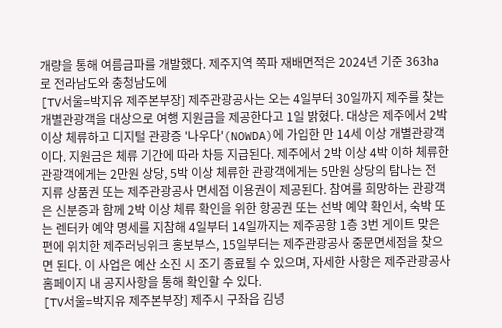개량을 통해 여름금파를 개발했다. 제주지역 쪽파 재배면적은 2024년 기준 363㏊로 전라남도와 충청남도에
[TV서울=박지유 제주본부장] 제주관광공사는 오는 4일부터 30일까지 제주를 찾는 개별관광객을 대상으로 여행 지원금을 제공한다고 1일 밝혔다. 대상은 제주에서 2박 이상 체류하고 디지털 관광증 '나우다'(NOWDA)에 가입한 만 14세 이상 개별관광객이다. 지원금은 체류 기간에 따라 차등 지급된다. 제주에서 2박 이상 4박 이하 체류한 관광객에게는 2만원 상당, 5박 이상 체류한 관광객에게는 5만원 상당의 탐나는 전 지류 상품권 또는 제주관광공사 면세점 이용권이 제공된다. 참여를 희망하는 관광객은 신분증과 함께 2박 이상 체류 확인을 위한 항공권 또는 선박 예약 확인서, 숙박 또는 렌터카 예약 명세를 지참해 4일부터 14일까지는 제주공항 1층 3번 게이트 맞은편에 위치한 제주러닝위크 홍보부스, 15일부터는 제주관광공사 중문면세점을 찾으면 된다. 이 사업은 예산 소진 시 조기 종료될 수 있으며, 자세한 사항은 제주관광공사 홈페이지 내 공지사항을 통해 확인할 수 있다.
[TV서울=박지유 제주본부장] 제주시 구좌읍 김녕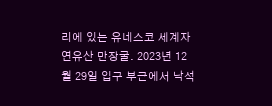리에 있는 유네스코 세계자연유산 만장굴. 2023년 12월 29일 입구 부근에서 낙석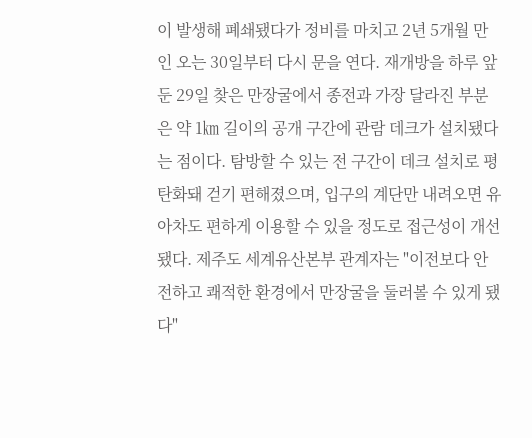이 발생해 폐쇄됐다가 정비를 마치고 2년 5개월 만인 오는 30일부터 다시 문을 연다. 재개방을 하루 앞둔 29일 찾은 만장굴에서 종전과 가장 달라진 부분은 약 1㎞ 길이의 공개 구간에 관람 데크가 설치됐다는 점이다. 탐방할 수 있는 전 구간이 데크 설치로 평탄화돼 걷기 편해졌으며, 입구의 계단만 내려오면 유아차도 편하게 이용할 수 있을 정도로 접근성이 개선됐다. 제주도 세계유산본부 관계자는 "이전보다 안전하고 쾌적한 환경에서 만장굴을 둘러볼 수 있게 됐다"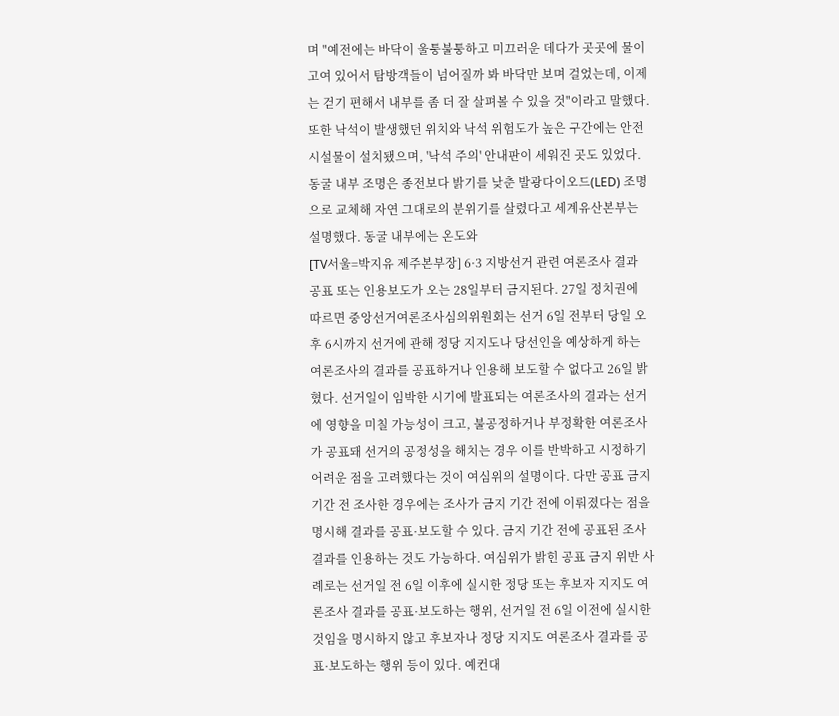며 "예전에는 바닥이 울퉁불퉁하고 미끄러운 데다가 곳곳에 물이 고여 있어서 탐방객들이 넘어질까 봐 바닥만 보며 걸었는데, 이제는 걷기 편해서 내부를 좀 더 잘 살펴볼 수 있을 것"이라고 말했다. 또한 낙석이 발생했던 위치와 낙석 위험도가 높은 구간에는 안전 시설물이 설치됐으며, '낙석 주의' 안내판이 세워진 곳도 있었다. 동굴 내부 조명은 종전보다 밝기를 낮춘 발광다이오드(LED) 조명으로 교체해 자연 그대로의 분위기를 살렸다고 세계유산본부는 설명했다. 동굴 내부에는 온도와
[TV서울=박지유 제주본부장] 6·3 지방선거 관련 여론조사 결과 공표 또는 인용보도가 오는 28일부터 금지된다. 27일 정치권에 따르면 중앙선거여론조사심의위원회는 선거 6일 전부터 당일 오후 6시까지 선거에 관해 정당 지지도나 당선인을 예상하게 하는 여론조사의 결과를 공표하거나 인용해 보도할 수 없다고 26일 밝혔다. 선거일이 임박한 시기에 발표되는 여론조사의 결과는 선거에 영향을 미칠 가능성이 크고, 불공정하거나 부정확한 여론조사가 공표돼 선거의 공정성을 해치는 경우 이를 반박하고 시정하기 어려운 점을 고려했다는 것이 여심위의 설명이다. 다만 공표 금지 기간 전 조사한 경우에는 조사가 금지 기간 전에 이뤄졌다는 점을 명시해 결과를 공표·보도할 수 있다. 금지 기간 전에 공표된 조사 결과를 인용하는 것도 가능하다. 여심위가 밝힌 공표 금지 위반 사례로는 선거일 전 6일 이후에 실시한 정당 또는 후보자 지지도 여론조사 결과를 공표·보도하는 행위, 선거일 전 6일 이전에 실시한 것임을 명시하지 않고 후보자나 정당 지지도 여론조사 결과를 공표·보도하는 행위 등이 있다. 예컨대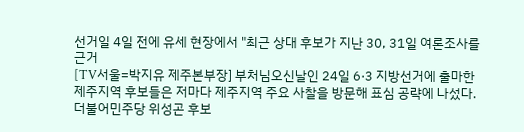선거일 4일 전에 유세 현장에서 "최근 상대 후보가 지난 30, 31일 여론조사를 근거
[TV서울=박지유 제주본부장] 부처님오신날인 24일 6·3 지방선거에 출마한 제주지역 후보들은 저마다 제주지역 주요 사찰을 방문해 표심 공략에 나섰다. 더불어민주당 위성곤 후보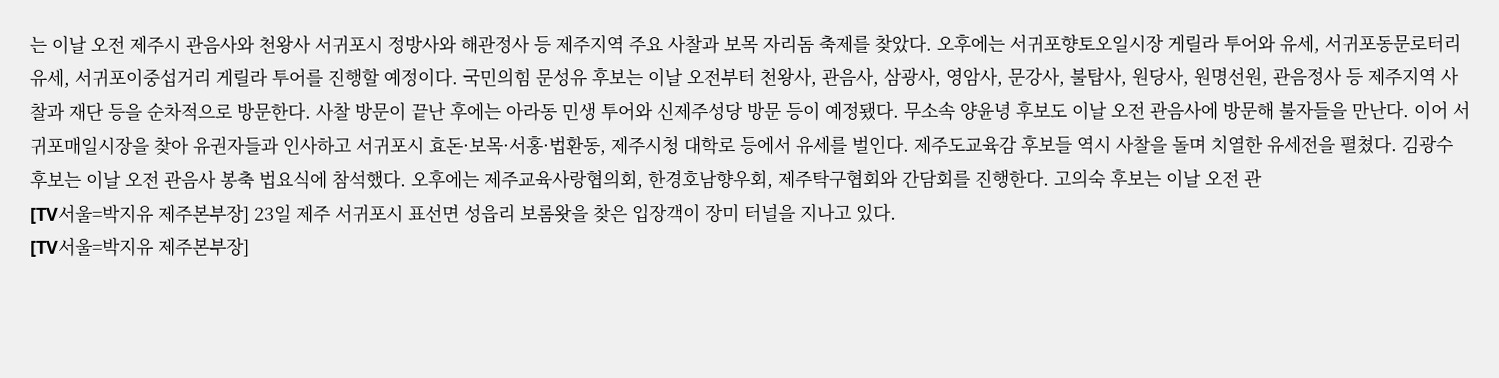는 이날 오전 제주시 관음사와 천왕사 서귀포시 정방사와 해관정사 등 제주지역 주요 사찰과 보목 자리돔 축제를 찾았다. 오후에는 서귀포향토오일시장 게릴라 투어와 유세, 서귀포동문로터리 유세, 서귀포이중섭거리 게릴라 투어를 진행할 예정이다. 국민의힘 문성유 후보는 이날 오전부터 천왕사, 관음사, 삼광사, 영암사, 문강사, 불탑사, 원당사, 원명선원, 관음정사 등 제주지역 사찰과 재단 등을 순차적으로 방문한다. 사찰 방문이 끝난 후에는 아라동 민생 투어와 신제주성당 방문 등이 예정됐다. 무소속 양윤녕 후보도 이날 오전 관음사에 방문해 불자들을 만난다. 이어 서귀포매일시장을 찾아 유권자들과 인사하고 서귀포시 효돈·보목·서홍·법환동, 제주시청 대학로 등에서 유세를 벌인다. 제주도교육감 후보들 역시 사찰을 돌며 치열한 유세전을 펼쳤다. 김광수 후보는 이날 오전 관음사 봉축 법요식에 참석했다. 오후에는 제주교육사랑협의회, 한경호남향우회, 제주탁구협회와 간담회를 진행한다. 고의숙 후보는 이날 오전 관
[TV서울=박지유 제주본부장] 23일 제주 서귀포시 표선면 성읍리 보롬왓을 찾은 입장객이 장미 터널을 지나고 있다.
[TV서울=박지유 제주본부장]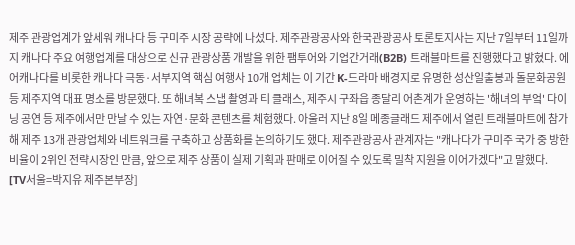제주 관광업계가 앞세워 캐나다 등 구미주 시장 공략에 나섰다. 제주관광공사와 한국관광공사 토론토지사는 지난 7일부터 11일까지 캐나다 주요 여행업계를 대상으로 신규 관광상품 개발을 위한 팸투어와 기업간거래(B2B) 트래블마트를 진행했다고 밝혔다. 에어캐나다를 비롯한 캐나다 극동·서부지역 핵심 여행사 10개 업체는 이 기간 K-드라마 배경지로 유명한 성산일출봉과 돌문화공원 등 제주지역 대표 명소를 방문했다. 또 해녀복 스냅 촬영과 티 클래스, 제주시 구좌읍 종달리 어촌계가 운영하는 '해녀의 부엌' 다이닝 공연 등 제주에서만 만날 수 있는 자연·문화 콘텐츠를 체험했다. 아울러 지난 8일 메종글래드 제주에서 열린 트래블마트에 참가해 제주 13개 관광업체와 네트워크를 구축하고 상품화를 논의하기도 했다. 제주관광공사 관계자는 "캐나다가 구미주 국가 중 방한 비율이 2위인 전략시장인 만큼, 앞으로 제주 상품이 실제 기획과 판매로 이어질 수 있도록 밀착 지원을 이어가겠다"고 말했다.
[TV서울=박지유 제주본부장]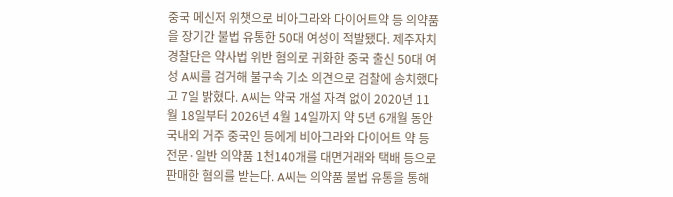중국 메신저 위챗으로 비아그라와 다이어트약 등 의약품을 장기간 불법 유통한 50대 여성이 적발됐다. 제주자치경찰단은 약사법 위반 혐의로 귀화한 중국 출신 50대 여성 A씨를 검거해 불구속 기소 의견으로 검찰에 송치했다고 7일 밝혔다. A씨는 약국 개설 자격 없이 2020년 11월 18일부터 2026년 4월 14일까지 약 5년 6개월 동안 국내외 거주 중국인 등에게 비아그라와 다이어트 약 등 전문·일반 의약품 1천140개를 대면거래와 택배 등으로 판매한 혐의를 받는다. A씨는 의약품 불법 유통을 통해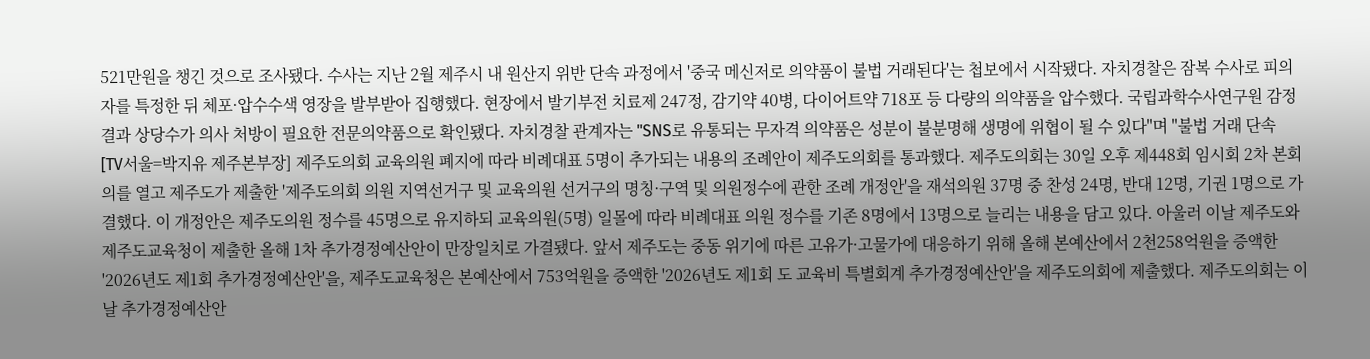521만원을 챙긴 것으로 조사됐다. 수사는 지난 2월 제주시 내 원산지 위반 단속 과정에서 '중국 메신저로 의약품이 불법 거래된다'는 첩보에서 시작됐다. 자치경찰은 잠복 수사로 피의자를 특정한 뒤 체포·압수수색 영장을 발부받아 집행했다. 현장에서 발기부전 치료제 247정, 감기약 40병, 다이어트약 718포 등 다량의 의약품을 압수했다. 국립과학수사연구원 감정 결과 상당수가 의사 처방이 필요한 전문의약품으로 확인됐다. 자치경찰 관계자는 "SNS로 유통되는 무자격 의약품은 성분이 불분명해 생명에 위협이 될 수 있다"며 "불법 거래 단속
[TV서울=박지유 제주본부장] 제주도의회 교육의원 폐지에 따라 비례대표 5명이 추가되는 내용의 조례안이 제주도의회를 통과했다. 제주도의회는 30일 오후 제448회 임시회 2차 본회의를 열고 제주도가 제출한 '제주도의회 의원 지역선거구 및 교육의원 선거구의 명칭·구역 및 의원정수에 관한 조례 개정안'을 재석의원 37명 중 찬성 24명, 반대 12명, 기권 1명으로 가결했다. 이 개정안은 제주도의원 정수를 45명으로 유지하되 교육의원(5명) 일몰에 따라 비례대표 의원 정수를 기존 8명에서 13명으로 늘리는 내용을 담고 있다. 아울러 이날 제주도와 제주도교육청이 제출한 올해 1차 추가경정예산안이 만장일치로 가결됐다. 앞서 제주도는 중동 위기에 따른 고유가·고물가에 대응하기 위해 올해 본예산에서 2천258억원을 증액한 '2026년도 제1회 추가경정예산안'을, 제주도교육청은 본예산에서 753억원을 증액한 '2026년도 제1회 도 교육비 특별회계 추가경정예산안'을 제주도의회에 제출했다. 제주도의회는 이날 추가경정예산안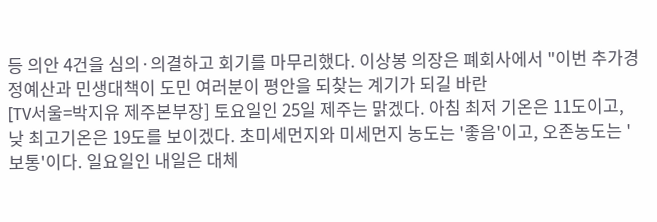등 의안 4건을 심의·의결하고 회기를 마무리했다. 이상봉 의장은 폐회사에서 "이번 추가경정예산과 민생대책이 도민 여러분이 평안을 되찾는 계기가 되길 바란
[TV서울=박지유 제주본부장] 토요일인 25일 제주는 맑겠다. 아침 최저 기온은 11도이고, 낮 최고기온은 19도를 보이겠다. 초미세먼지와 미세먼지 농도는 '좋음'이고, 오존농도는 '보통'이다. 일요일인 내일은 대체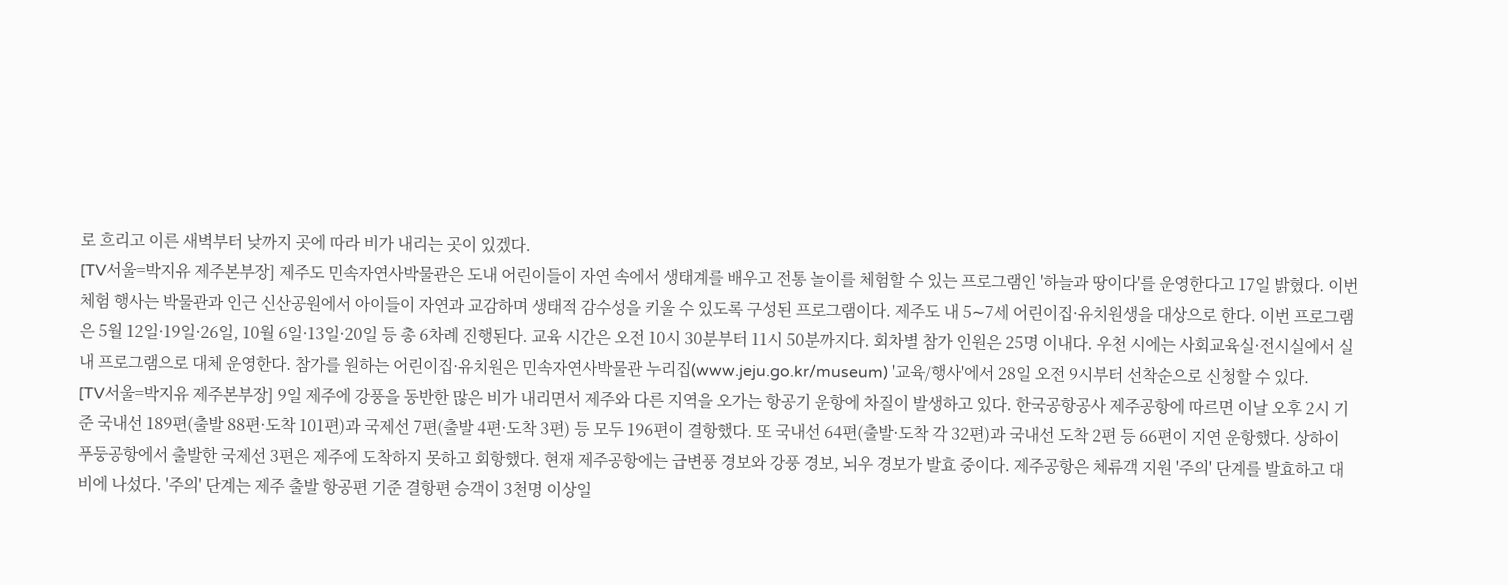로 흐리고 이른 새벽부터 낮까지 곳에 따라 비가 내리는 곳이 있겠다.
[TV서울=박지유 제주본부장] 제주도 민속자연사박물관은 도내 어린이들이 자연 속에서 생태계를 배우고 전통 놀이를 체험할 수 있는 프로그램인 '하늘과 땅이다'를 운영한다고 17일 밝혔다. 이번 체험 행사는 박물관과 인근 신산공원에서 아이들이 자연과 교감하며 생태적 감수성을 키울 수 있도록 구성된 프로그램이다. 제주도 내 5∼7세 어린이집·유치원생을 대상으로 한다. 이번 프로그램은 5월 12일·19일·26일, 10월 6일·13일·20일 등 총 6차례 진행된다. 교육 시간은 오전 10시 30분부터 11시 50분까지다. 회차별 참가 인원은 25명 이내다. 우천 시에는 사회교육실·전시실에서 실내 프로그램으로 대체 운영한다. 참가를 원하는 어린이집·유치원은 민속자연사박물관 누리집(www.jeju.go.kr/museum) '교육/행사'에서 28일 오전 9시부터 선착순으로 신청할 수 있다.
[TV서울=박지유 제주본부장] 9일 제주에 강풍을 동반한 많은 비가 내리면서 제주와 다른 지역을 오가는 항공기 운항에 차질이 발생하고 있다. 한국공항공사 제주공항에 따르면 이날 오후 2시 기준 국내선 189편(출발 88편·도착 101편)과 국제선 7편(출발 4편·도착 3편) 등 모두 196편이 결항했다. 또 국내선 64편(출발·도착 각 32편)과 국내선 도착 2편 등 66편이 지연 운항했다. 상하이 푸둥공항에서 출발한 국제선 3편은 제주에 도착하지 못하고 회항했다. 현재 제주공항에는 급변풍 경보와 강풍 경보, 뇌우 경보가 발효 중이다. 제주공항은 체류객 지원 '주의' 단계를 발효하고 대비에 나섰다. '주의' 단계는 제주 출발 항공편 기준 결항편 승객이 3천명 이상일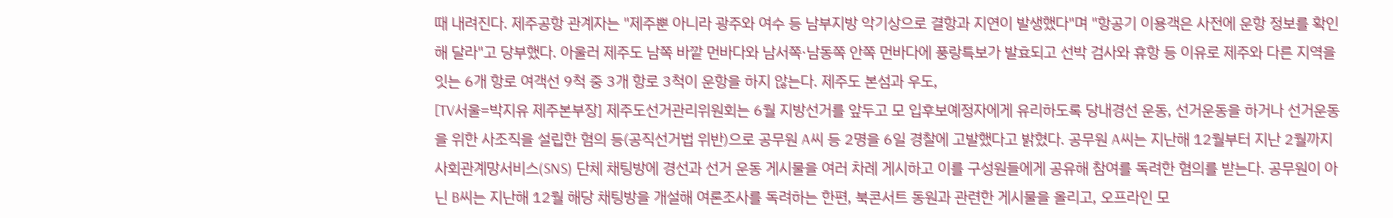때 내려진다. 제주공항 관계자는 "제주뿐 아니라 광주와 여수 등 남부지방 악기상으로 결항과 지연이 발생했다"며 "항공기 이용객은 사전에 운항 정보를 확인해 달라"고 당부했다. 아울러 제주도 남쪽 바깥 먼바다와 남서쪽·남동쪽 안쪽 먼바다에 풍랑특보가 발효되고 선박 검사와 휴항 등 이유로 제주와 다른 지역을 잇는 6개 항로 여객선 9척 중 3개 항로 3척이 운항을 하지 않는다. 제주도 본섬과 우도,
[TV서울=박지유 제주본부장] 제주도선거관리위원회는 6월 지방선거를 앞두고 모 입후보예정자에게 유리하도록 당내경선 운동, 선거운동을 하거나 선거운동을 위한 사조직을 설립한 혐의 등(공직선거법 위반)으로 공무원 A씨 등 2명을 6일 경찰에 고발했다고 밝혔다. 공무원 A씨는 지난해 12월부터 지난 2월까지 사회관계망서비스(SNS) 단체 채팅방에 경선과 선거 운동 게시물을 여러 차례 게시하고 이를 구성원들에게 공유해 참여를 독려한 혐의를 받는다. 공무원이 아닌 B씨는 지난해 12월 해당 채팅방을 개설해 여론조사를 독려하는 한편, 북콘서트 동원과 관련한 게시물을 올리고, 오프라인 모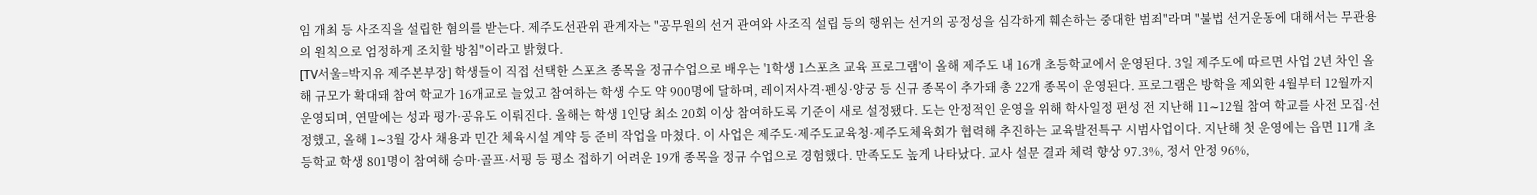임 개최 등 사조직을 설립한 혐의를 받는다. 제주도선관위 관계자는 "공무원의 선거 관여와 사조직 설립 등의 행위는 선거의 공정성을 심각하게 훼손하는 중대한 범죄"라며 "불법 선거운동에 대해서는 무관용의 원칙으로 엄정하게 조치할 방침"이라고 밝혔다.
[TV서울=박지유 제주본부장] 학생들이 직접 선택한 스포츠 종목을 정규수업으로 배우는 '1학생 1스포츠 교육 프로그램'이 올해 제주도 내 16개 초등학교에서 운영된다. 3일 제주도에 따르면 사업 2년 차인 올해 규모가 확대돼 참여 학교가 16개교로 늘었고 참여하는 학생 수도 약 900명에 달하며, 레이저사격·펜싱·양궁 등 신규 종목이 추가돼 총 22개 종목이 운영된다. 프로그램은 방학을 제외한 4월부터 12월까지 운영되며, 연말에는 성과 평가·공유도 이뤄진다. 올해는 학생 1인당 최소 20회 이상 참여하도록 기준이 새로 설정됐다. 도는 안정적인 운영을 위해 학사일정 편성 전 지난해 11∼12월 참여 학교를 사전 모집·선정했고, 올해 1∼3월 강사 채용과 민간 체육시설 계약 등 준비 작업을 마쳤다. 이 사업은 제주도·제주도교육청·제주도체육회가 협력해 추진하는 교육발전특구 시범사업이다. 지난해 첫 운영에는 읍면 11개 초등학교 학생 801명이 참여해 승마·골프·서핑 등 평소 접하기 어려운 19개 종목을 정규 수업으로 경험했다. 만족도도 높게 나타났다. 교사 설문 결과 체력 향상 97.3%, 정서 안정 96%,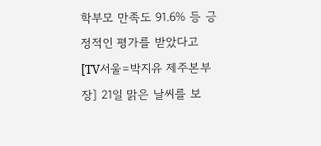학부모 만족도 91.6% 등 긍정적인 평가를 받았다고
[TV서울=박지유 제주본부장] 21일 맑은 날씨를 보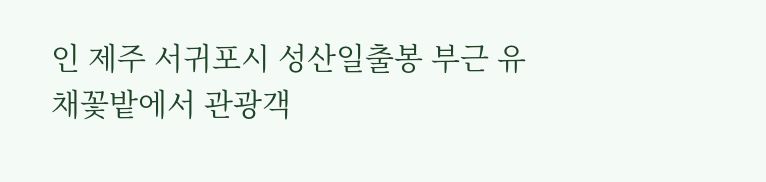인 제주 서귀포시 성산일출봉 부근 유채꽃밭에서 관광객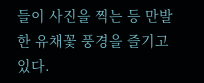들이 사진을 찍는 등 만발한 유채꽃 풍경을 즐기고 있다.